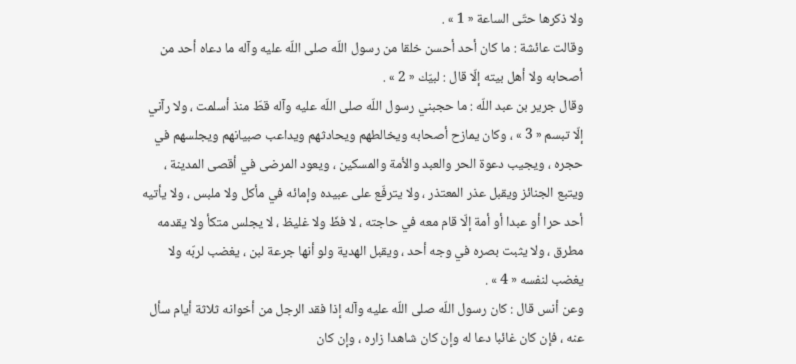ولا ذكرها حتّى الساعة « 1 » .
وقالت عائشة : ما كان أحد أحسن خلقا من رسول اللّه صلى اللّه عليه وآله ما دعاه أحد من أصحابه ولا أهل بيته إلّا قال : لبيّك « 2 » .
وقال جرير بن عبد اللّه : ما حجبني رسول اللّه صلى اللّه عليه وآله قطّ منذ أسلمت ، ولا رآني إلّا تبسم « 3 » ، وكان يمازح أصحابه ويخالطهم ويحادثهم ويداعب صبيانهم ويجلسهم في حجره ، ويجيب دعوة الحر والعبد والأمة والمسكين ، ويعود المرضى في أقصى المدينة ، ويتبع الجنائز ويقبل عذر المعتذر ، ولا يترفّع على عبيده وإمائه في مأكل ولا ملبس ، ولا يأتيه أحد حرا أو عبدا أو أمة إلّا قام معه في حاجته ، لا فظّ ولا غليظ ، لا يجلس متكأ ولا يقدمه مطرق ، ولا يثبت بصره في وجه أحد ، ويقبل الهدية ولو أنها جرعة لبن ، يغضب لربّه ولا يغضب لنفسه « 4 » .
وعن أنس قال : كان رسول اللّه صلى اللّه عليه وآله إذا فقد الرجل من أخوانه ثلاثة أيام سأل عنه ، فإن كان غائبا دعا له وإن كان شاهدا زاره ، وإن كان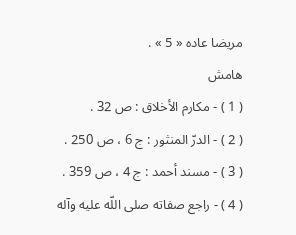مريضا عاده « 5 » .
هامش
( 1 ) - مكارم الأخلاق : ص 32 .
( 2 ) - الدرّ المنثور : ج 6 ، ص 250 .
( 3 ) - مسند أحمد : ج 4 ، ص 359 .
( 4 ) - راجع صفاته صلى اللّه عليه وآله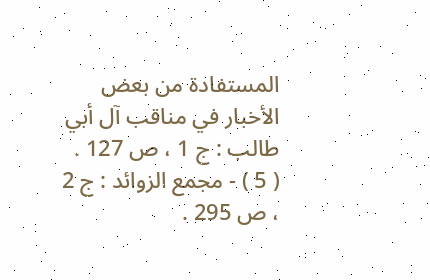المستفادة من بعض الأخبار في مناقب آل أبي طالب : ج 1 ، ص 127 .
( 5 ) - مجمع الزوائد : ج 2 ، ص 295 .